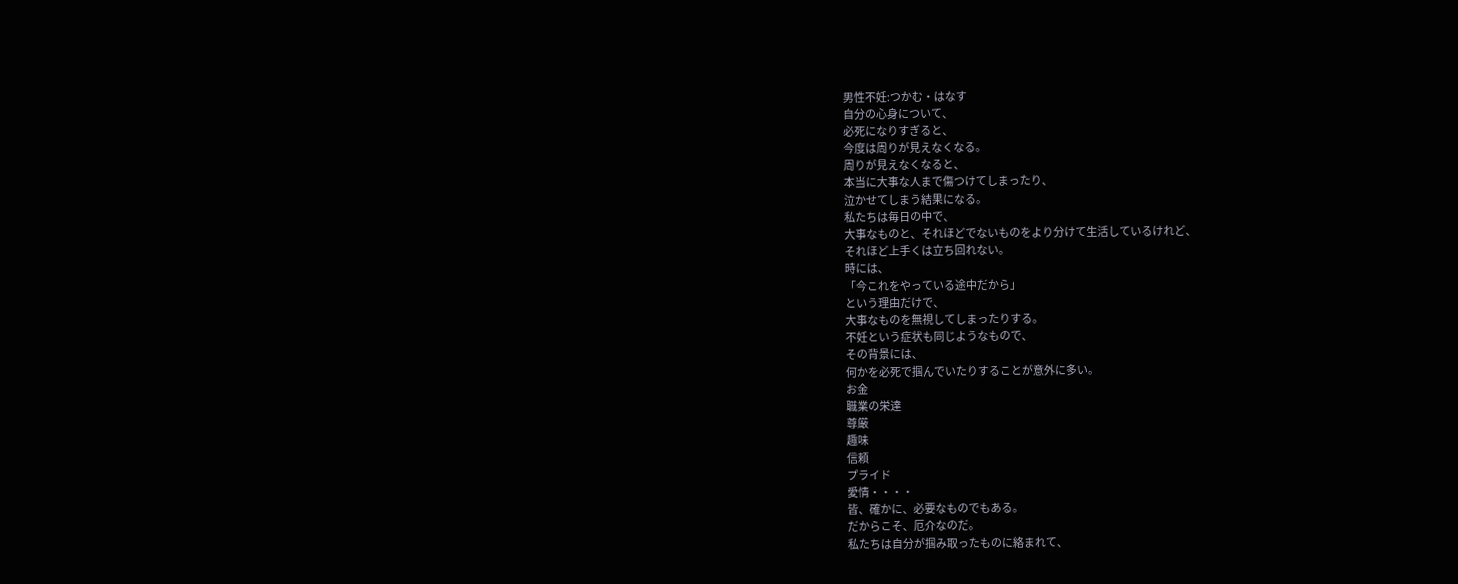男性不妊:つかむ・はなす
自分の心身について、
必死になりすぎると、
今度は周りが見えなくなる。
周りが見えなくなると、
本当に大事な人まで傷つけてしまったり、
泣かせてしまう結果になる。
私たちは毎日の中で、
大事なものと、それほどでないものをより分けて生活しているけれど、
それほど上手くは立ち回れない。
時には、
「今これをやっている途中だから」
という理由だけで、
大事なものを無視してしまったりする。
不妊という症状も同じようなもので、
その背景には、
何かを必死で掴んでいたりすることが意外に多い。
お金
職業の栄達
尊厳
趣味
信頼
プライド
愛情・・・・
皆、確かに、必要なものでもある。
だからこそ、厄介なのだ。
私たちは自分が掴み取ったものに絡まれて、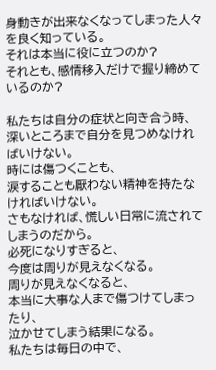身動きが出来なくなってしまった人々を良く知っている。
それは本当に役に立つのか?
それとも、感情移入だけで握り締めているのか?

私たちは自分の症状と向き合う時、
深いところまで自分を見つめなければいけない。
時には傷つくことも、
涙することも厭わない精神を持たなければいけない。
さもなければ、慌しい日常に流されてしまうのだから。
必死になりすぎると、
今度は周りが見えなくなる。
周りが見えなくなると、
本当に大事な人まで傷つけてしまったり、
泣かせてしまう結果になる。
私たちは毎日の中で、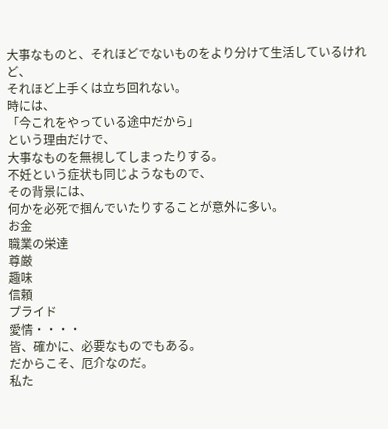大事なものと、それほどでないものをより分けて生活しているけれど、
それほど上手くは立ち回れない。
時には、
「今これをやっている途中だから」
という理由だけで、
大事なものを無視してしまったりする。
不妊という症状も同じようなもので、
その背景には、
何かを必死で掴んでいたりすることが意外に多い。
お金
職業の栄達
尊厳
趣味
信頼
プライド
愛情・・・・
皆、確かに、必要なものでもある。
だからこそ、厄介なのだ。
私た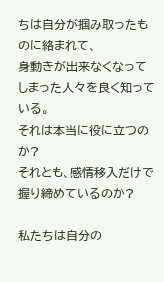ちは自分が掴み取ったものに絡まれて、
身動きが出来なくなってしまった人々を良く知っている。
それは本当に役に立つのか?
それとも、感情移入だけで握り締めているのか?

私たちは自分の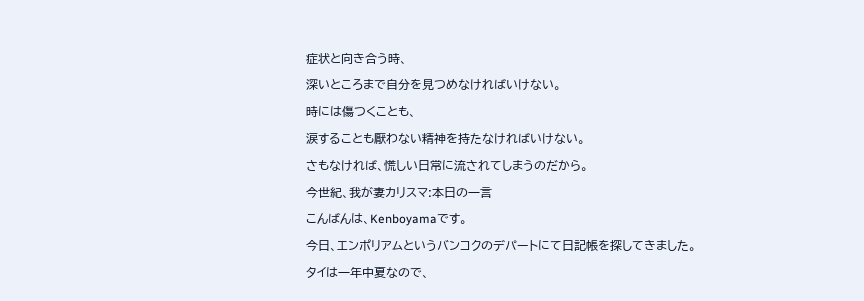症状と向き合う時、
深いところまで自分を見つめなければいけない。
時には傷つくことも、
涙することも厭わない精神を持たなければいけない。
さもなければ、慌しい日常に流されてしまうのだから。
今世紀、我が妻カリスマ:本日の一言
こんばんは、Kenboyamaです。
今日、エンポリアムというバンコクのデパートにて日記帳を探してきました。
タイは一年中夏なので、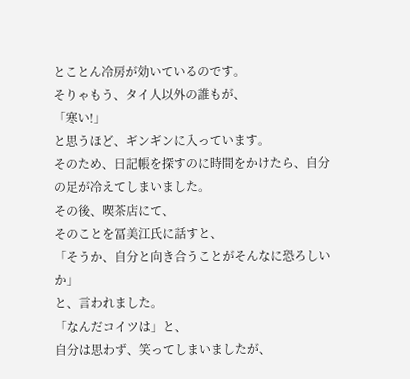とことん冷房が効いているのです。
そりゃもう、タイ人以外の誰もが、
「寒い!」
と思うほど、ギンギンに入っています。
そのため、日記帳を探すのに時間をかけたら、自分の足が冷えてしまいました。
その後、喫茶店にて、
そのことを冨美江氏に話すと、
「そうか、自分と向き合うことがそんなに恐ろしいか」
と、言われました。
「なんだコイツは」と、
自分は思わず、笑ってしまいましたが、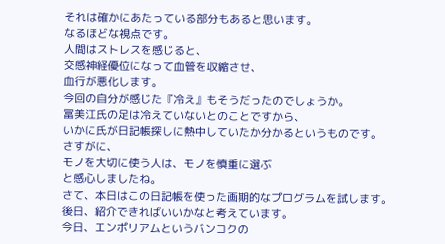それは確かにあたっている部分もあると思います。
なるほどな視点です。
人間はストレスを感じると、
交感神経優位になって血管を収縮させ、
血行が悪化します。
今回の自分が感じた『冷え』もそうだったのでしょうか。
冨美江氏の足は冷えていないとのことですから、
いかに氏が日記帳探しに熱中していたか分かるというものです。
さすがに、
モノを大切に使う人は、モノを慎重に選ぶ
と感心しましたね。
さて、本日はこの日記帳を使った画期的なプログラムを試します。
後日、紹介できればいいかなと考えています。
今日、エンポリアムというバンコクの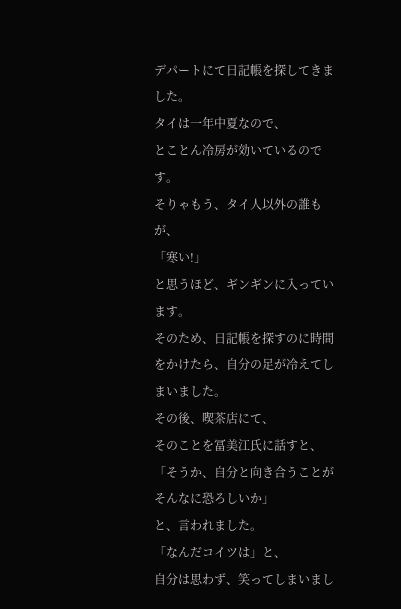デパートにて日記帳を探してきました。
タイは一年中夏なので、
とことん冷房が効いているのです。
そりゃもう、タイ人以外の誰もが、
「寒い!」
と思うほど、ギンギンに入っています。
そのため、日記帳を探すのに時間をかけたら、自分の足が冷えてしまいました。
その後、喫茶店にて、
そのことを冨美江氏に話すと、
「そうか、自分と向き合うことがそんなに恐ろしいか」
と、言われました。
「なんだコイツは」と、
自分は思わず、笑ってしまいまし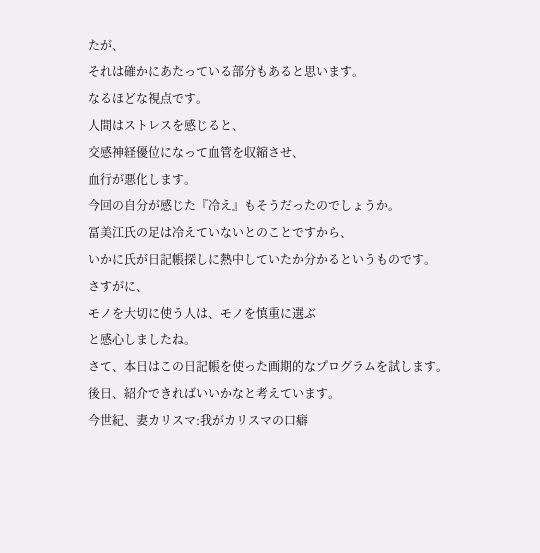たが、
それは確かにあたっている部分もあると思います。
なるほどな視点です。
人間はストレスを感じると、
交感神経優位になって血管を収縮させ、
血行が悪化します。
今回の自分が感じた『冷え』もそうだったのでしょうか。
冨美江氏の足は冷えていないとのことですから、
いかに氏が日記帳探しに熱中していたか分かるというものです。
さすがに、
モノを大切に使う人は、モノを慎重に選ぶ
と感心しましたね。
さて、本日はこの日記帳を使った画期的なプログラムを試します。
後日、紹介できればいいかなと考えています。
今世紀、妻カリスマ:我がカリスマの口癖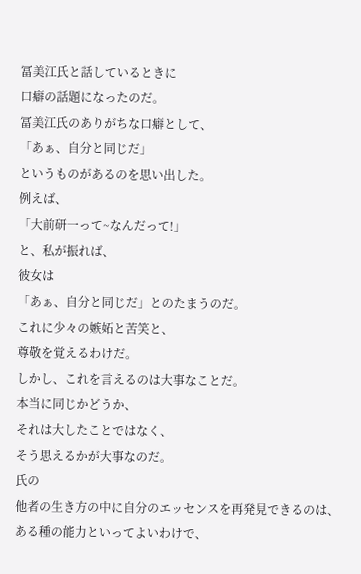冨美江氏と話しているときに
口癖の話題になったのだ。
冨美江氏のありがちな口癖として、
「あぁ、自分と同じだ」
というものがあるのを思い出した。
例えば、
「大前研一って~なんだって!」
と、私が振れば、
彼女は
「あぁ、自分と同じだ」とのたまうのだ。
これに少々の嫉妬と苦笑と、
尊敬を覚えるわけだ。
しかし、これを言えるのは大事なことだ。
本当に同じかどうか、
それは大したことではなく、
そう思えるかが大事なのだ。
氏の
他者の生き方の中に自分のエッセンスを再発見できるのは、
ある種の能力といってよいわけで、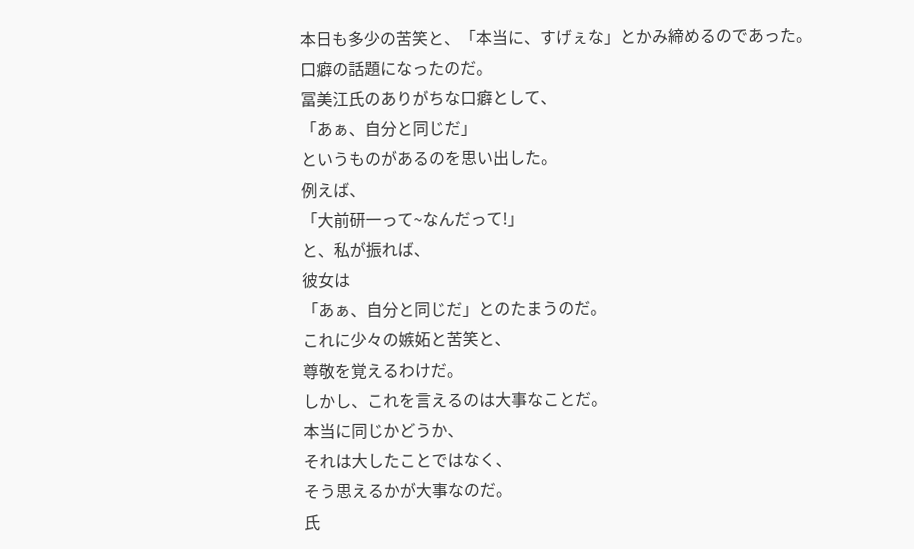本日も多少の苦笑と、「本当に、すげぇな」とかみ締めるのであった。
口癖の話題になったのだ。
冨美江氏のありがちな口癖として、
「あぁ、自分と同じだ」
というものがあるのを思い出した。
例えば、
「大前研一って~なんだって!」
と、私が振れば、
彼女は
「あぁ、自分と同じだ」とのたまうのだ。
これに少々の嫉妬と苦笑と、
尊敬を覚えるわけだ。
しかし、これを言えるのは大事なことだ。
本当に同じかどうか、
それは大したことではなく、
そう思えるかが大事なのだ。
氏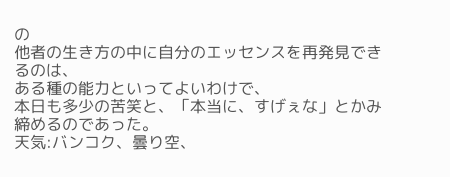の
他者の生き方の中に自分のエッセンスを再発見できるのは、
ある種の能力といってよいわけで、
本日も多少の苦笑と、「本当に、すげぇな」とかみ締めるのであった。
天気:バンコク、曇り空、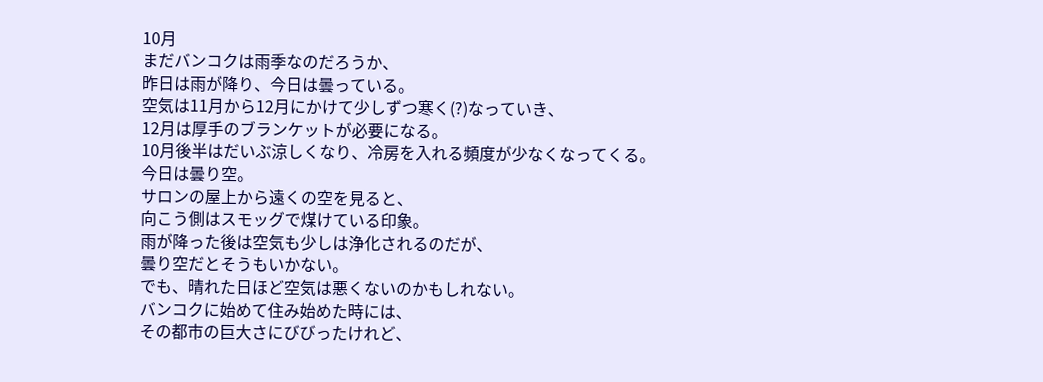10月
まだバンコクは雨季なのだろうか、
昨日は雨が降り、今日は曇っている。
空気は11月から12月にかけて少しずつ寒く(?)なっていき、
12月は厚手のブランケットが必要になる。
10月後半はだいぶ涼しくなり、冷房を入れる頻度が少なくなってくる。
今日は曇り空。
サロンの屋上から遠くの空を見ると、
向こう側はスモッグで煤けている印象。
雨が降った後は空気も少しは浄化されるのだが、
曇り空だとそうもいかない。
でも、晴れた日ほど空気は悪くないのかもしれない。
バンコクに始めて住み始めた時には、
その都市の巨大さにびびったけれど、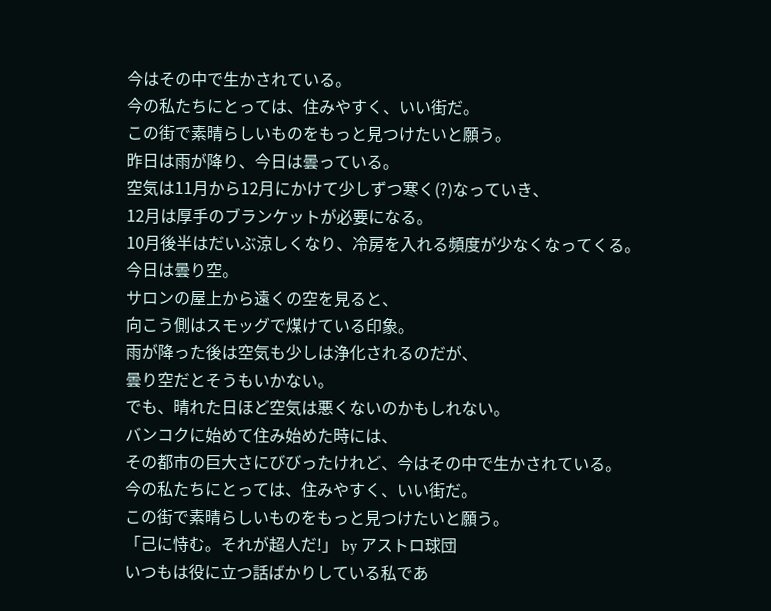今はその中で生かされている。
今の私たちにとっては、住みやすく、いい街だ。
この街で素晴らしいものをもっと見つけたいと願う。
昨日は雨が降り、今日は曇っている。
空気は11月から12月にかけて少しずつ寒く(?)なっていき、
12月は厚手のブランケットが必要になる。
10月後半はだいぶ涼しくなり、冷房を入れる頻度が少なくなってくる。
今日は曇り空。
サロンの屋上から遠くの空を見ると、
向こう側はスモッグで煤けている印象。
雨が降った後は空気も少しは浄化されるのだが、
曇り空だとそうもいかない。
でも、晴れた日ほど空気は悪くないのかもしれない。
バンコクに始めて住み始めた時には、
その都市の巨大さにびびったけれど、今はその中で生かされている。
今の私たちにとっては、住みやすく、いい街だ。
この街で素晴らしいものをもっと見つけたいと願う。
「己に恃む。それが超人だ!」 by アストロ球団
いつもは役に立つ話ばかりしている私であ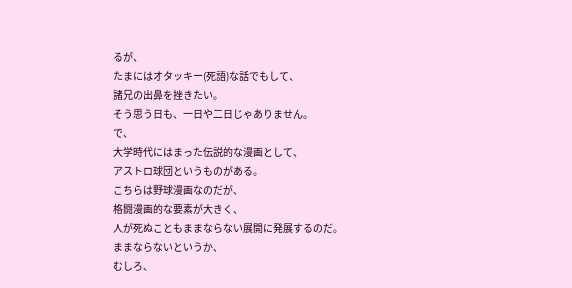るが、
たまにはオタッキー(死語)な話でもして、
諸兄の出鼻を挫きたい。
そう思う日も、一日や二日じゃありません。
で、
大学時代にはまった伝説的な漫画として、
アストロ球団というものがある。
こちらは野球漫画なのだが、
格闘漫画的な要素が大きく、
人が死ぬこともままならない展開に発展するのだ。
ままならないというか、
むしろ、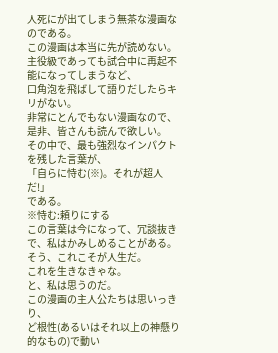人死にが出てしまう無茶な漫画なのである。
この漫画は本当に先が読めない。
主役級であっても試合中に再起不能になってしまうなど、
口角泡を飛ばして語りだしたらキリがない。
非常にとんでもない漫画なので、是非、皆さんも読んで欲しい。
その中で、最も強烈なインパクトを残した言葉が、
「自らに恃む(※)。それが超人だ!」
である。
※恃む:頼りにする
この言葉は今になって、冗談抜きで、私はかみしめることがある。
そう、これこそが人生だ。
これを生きなきゃな。
と、私は思うのだ。
この漫画の主人公たちは思いっきり、
ど根性(あるいはそれ以上の神懸り的なもの)で動い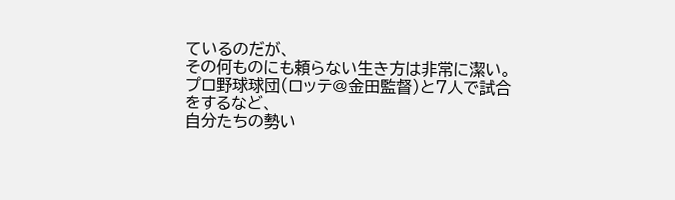ているのだが、
その何ものにも頼らない生き方は非常に潔い。
プロ野球球団(ロッテ@金田監督)と7人で試合をするなど、
自分たちの勢い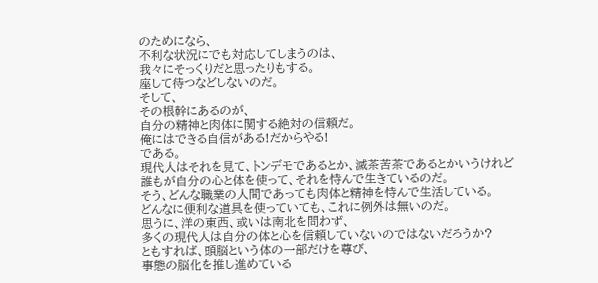のためになら、
不利な状況にでも対応してしまうのは、
我々にそっくりだと思ったりもする。
座して待つなどしないのだ。
そして、
その根幹にあるのが、
自分の精神と肉体に関する絶対の信頼だ。
俺にはできる自信がある!だからやる!
である。
現代人はそれを見て、トンデモであるとか、滅茶苦茶であるとかいうけれど
誰もが自分の心と体を使って、それを恃んで生きているのだ。
そう、どんな職業の人間であっても肉体と精神を恃んで生活している。
どんなに便利な道具を使っていても、これに例外は無いのだ。
思うに、洋の東西、或いは南北を問わず、
多くの現代人は自分の体と心を信頼していないのではないだろうか?
ともすれば、頭脳という体の一部だけを尊び、
事態の脳化を推し進めている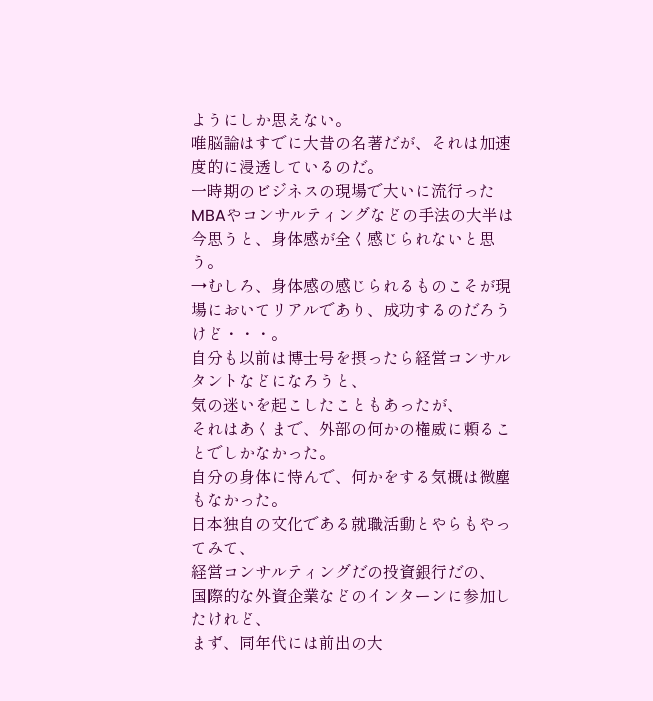ようにしか思えない。
唯脳論はすでに大昔の名著だが、それは加速度的に浸透しているのだ。
一時期のビジネスの現場で大いに流行ったMBAやコンサルティングなどの手法の大半は
今思うと、身体感が全く感じられないと思う。
→むしろ、身体感の感じられるものこそが現場においてリアルであり、成功するのだろうけど・・・。
自分も以前は博士号を摂ったら経営コンサルタントなどになろうと、
気の迷いを起こしたこともあったが、
それはあくまで、外部の何かの権威に頼ることでしかなかった。
自分の身体に恃んで、何かをする気概は微塵もなかった。
日本独自の文化である就職活動とやらもやってみて、
経営コンサルティングだの投資銀行だの、
国際的な外資企業などのインターンに参加したけれど、
まず、同年代には前出の大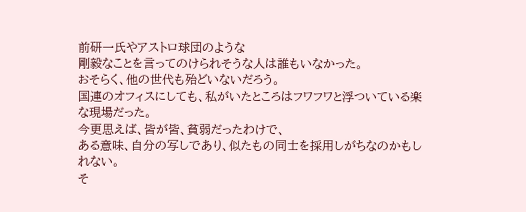前研一氏やアストロ球団のような
剛毅なことを言ってのけられそうな人は誰もいなかった。
おそらく、他の世代も殆どいないだろう。
国連のオフィスにしても、私がいたところはフワフワと浮ついている楽な現場だった。
今更思えば、皆が皆、貧弱だったわけで、
ある意味、自分の写しであり、似たもの同士を採用しがちなのかもしれない。
そ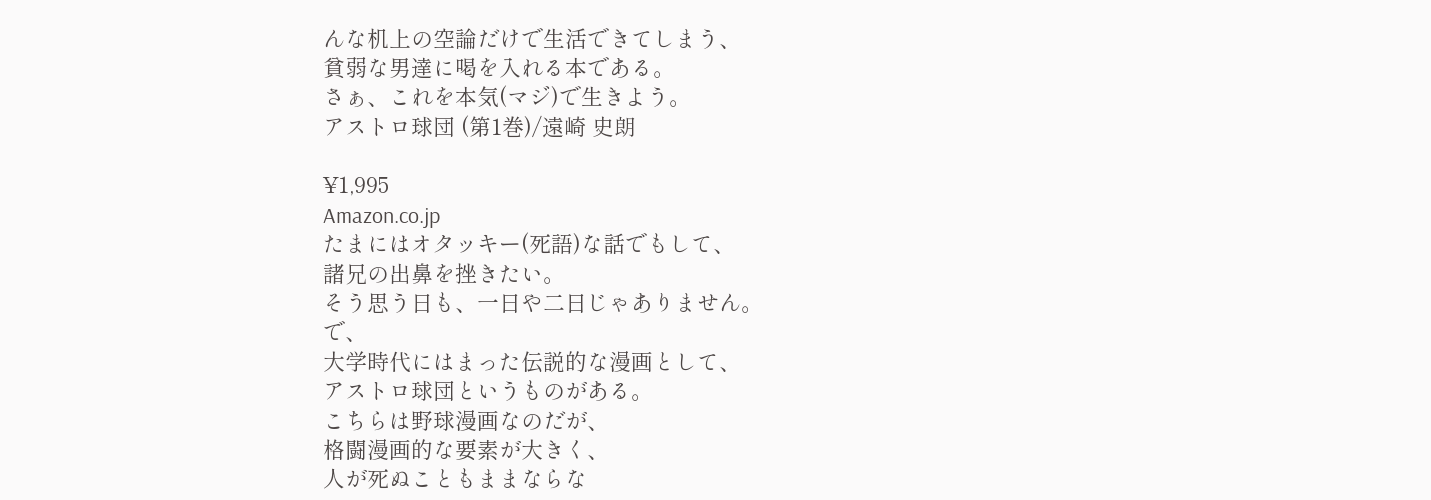んな机上の空論だけで生活できてしまう、
貧弱な男達に喝を入れる本である。
さぁ、これを本気(マジ)で生きよう。
アストロ球団 (第1巻)/遠崎 史朗

¥1,995
Amazon.co.jp
たまにはオタッキー(死語)な話でもして、
諸兄の出鼻を挫きたい。
そう思う日も、一日や二日じゃありません。
で、
大学時代にはまった伝説的な漫画として、
アストロ球団というものがある。
こちらは野球漫画なのだが、
格闘漫画的な要素が大きく、
人が死ぬこともままならな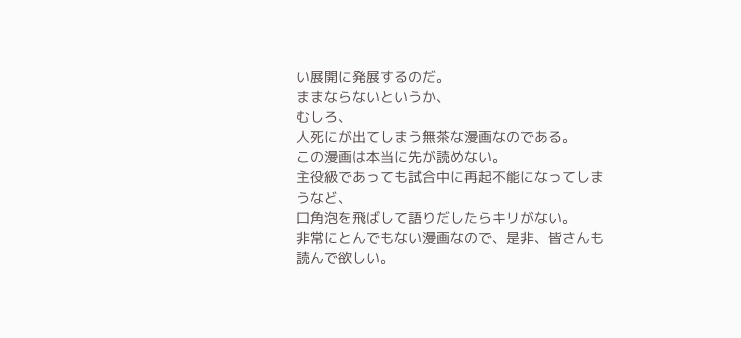い展開に発展するのだ。
ままならないというか、
むしろ、
人死にが出てしまう無茶な漫画なのである。
この漫画は本当に先が読めない。
主役級であっても試合中に再起不能になってしまうなど、
口角泡を飛ばして語りだしたらキリがない。
非常にとんでもない漫画なので、是非、皆さんも読んで欲しい。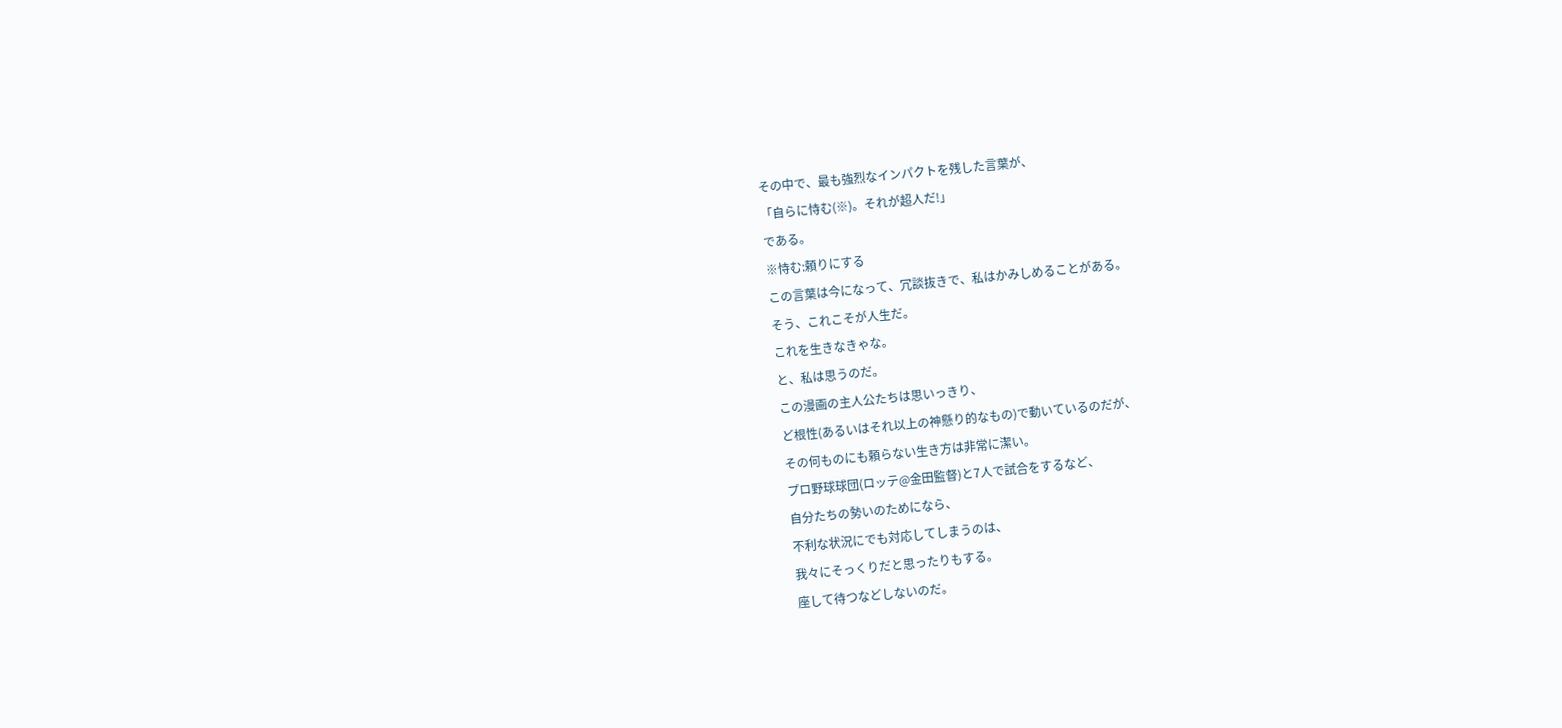その中で、最も強烈なインパクトを残した言葉が、
「自らに恃む(※)。それが超人だ!」
である。
※恃む:頼りにする
この言葉は今になって、冗談抜きで、私はかみしめることがある。
そう、これこそが人生だ。
これを生きなきゃな。
と、私は思うのだ。
この漫画の主人公たちは思いっきり、
ど根性(あるいはそれ以上の神懸り的なもの)で動いているのだが、
その何ものにも頼らない生き方は非常に潔い。
プロ野球球団(ロッテ@金田監督)と7人で試合をするなど、
自分たちの勢いのためになら、
不利な状況にでも対応してしまうのは、
我々にそっくりだと思ったりもする。
座して待つなどしないのだ。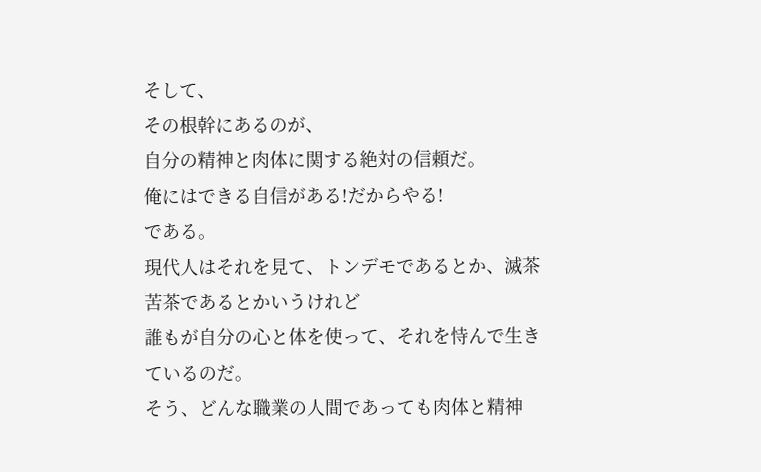そして、
その根幹にあるのが、
自分の精神と肉体に関する絶対の信頼だ。
俺にはできる自信がある!だからやる!
である。
現代人はそれを見て、トンデモであるとか、滅茶苦茶であるとかいうけれど
誰もが自分の心と体を使って、それを恃んで生きているのだ。
そう、どんな職業の人間であっても肉体と精神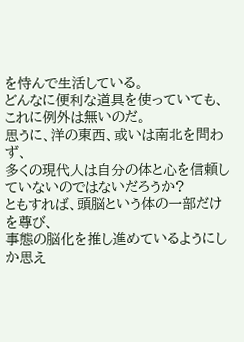を恃んで生活している。
どんなに便利な道具を使っていても、これに例外は無いのだ。
思うに、洋の東西、或いは南北を問わず、
多くの現代人は自分の体と心を信頼していないのではないだろうか?
ともすれば、頭脳という体の一部だけを尊び、
事態の脳化を推し進めているようにしか思え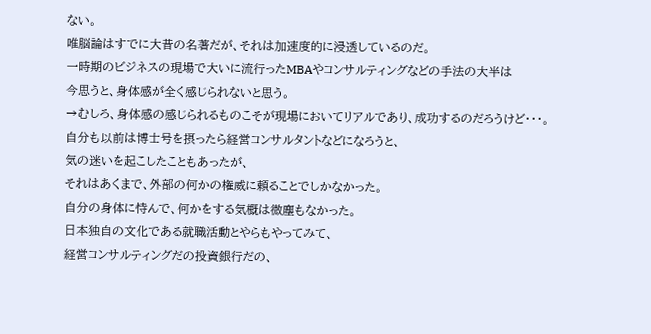ない。
唯脳論はすでに大昔の名著だが、それは加速度的に浸透しているのだ。
一時期のビジネスの現場で大いに流行ったMBAやコンサルティングなどの手法の大半は
今思うと、身体感が全く感じられないと思う。
→むしろ、身体感の感じられるものこそが現場においてリアルであり、成功するのだろうけど・・・。
自分も以前は博士号を摂ったら経営コンサルタントなどになろうと、
気の迷いを起こしたこともあったが、
それはあくまで、外部の何かの権威に頼ることでしかなかった。
自分の身体に恃んで、何かをする気概は微塵もなかった。
日本独自の文化である就職活動とやらもやってみて、
経営コンサルティングだの投資銀行だの、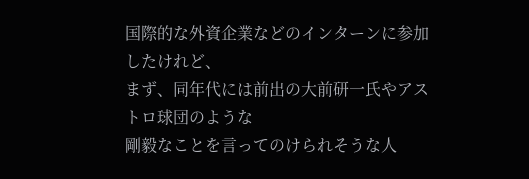国際的な外資企業などのインターンに参加したけれど、
まず、同年代には前出の大前研一氏やアストロ球団のような
剛毅なことを言ってのけられそうな人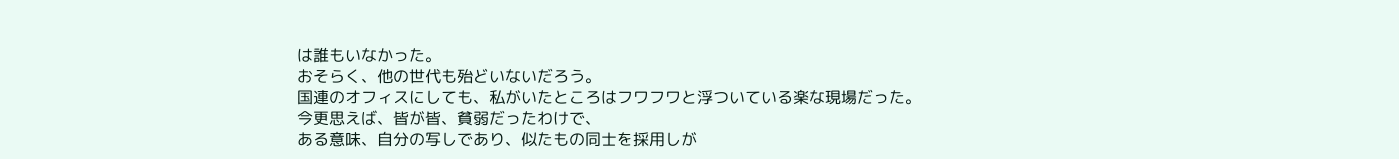は誰もいなかった。
おそらく、他の世代も殆どいないだろう。
国連のオフィスにしても、私がいたところはフワフワと浮ついている楽な現場だった。
今更思えば、皆が皆、貧弱だったわけで、
ある意味、自分の写しであり、似たもの同士を採用しが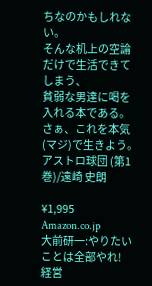ちなのかもしれない。
そんな机上の空論だけで生活できてしまう、
貧弱な男達に喝を入れる本である。
さぁ、これを本気(マジ)で生きよう。
アストロ球団 (第1巻)/遠崎 史朗

¥1,995
Amazon.co.jp
大前研一:やりたいことは全部やれ!
経営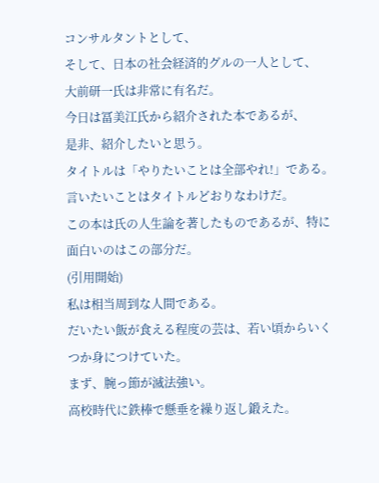コンサルタントとして、
そして、日本の社会経済的グルの一人として、
大前研一氏は非常に有名だ。
今日は冨美江氏から紹介された本であるが、
是非、紹介したいと思う。
タイトルは「やりたいことは全部やれ!」である。
言いたいことはタイトルどおりなわけだ。
この本は氏の人生論を著したものであるが、特に面白いのはこの部分だ。
(引用開始)
私は相当周到な人間である。
だいたい飯が食える程度の芸は、若い頃からいくつか身につけていた。
まず、腕っ節が滅法強い。
高校時代に鉄棒で懸垂を繰り返し鍛えた。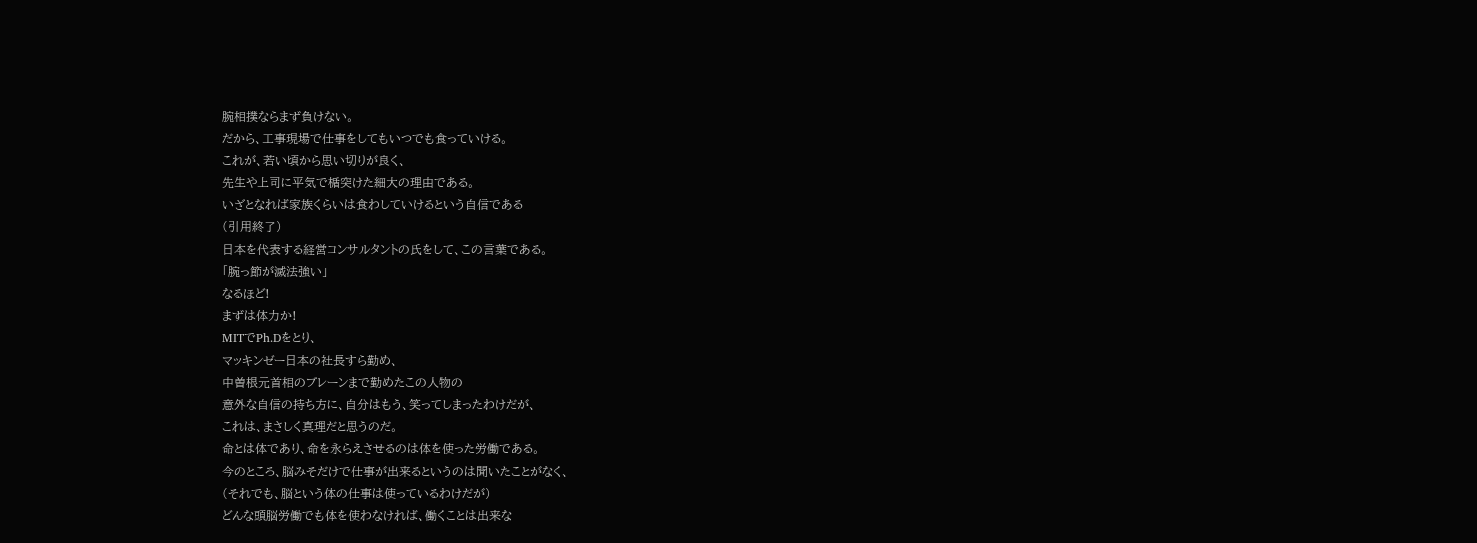腕相撲ならまず負けない。
だから、工事現場で仕事をしてもいつでも食っていける。
これが、若い頃から思い切りが良く、
先生や上司に平気で楯突けた細大の理由である。
いざとなれば家族くらいは食わしていけるという自信である
(引用終了)
日本を代表する経営コンサルタントの氏をして、この言葉である。
「腕っ節が滅法強い」
なるほど!
まずは体力か!
MITでPh.Dをとり、
マッキンゼー日本の社長すら勤め、
中曽根元首相のブレーンまで勤めたこの人物の
意外な自信の持ち方に、自分はもう、笑ってしまったわけだが、
これは、まさしく真理だと思うのだ。
命とは体であり、命を永らえさせるのは体を使った労働である。
今のところ、脳みそだけで仕事が出来るというのは聞いたことがなく、
(それでも、脳という体の仕事は使っているわけだが)
どんな頭脳労働でも体を使わなければ、働くことは出来な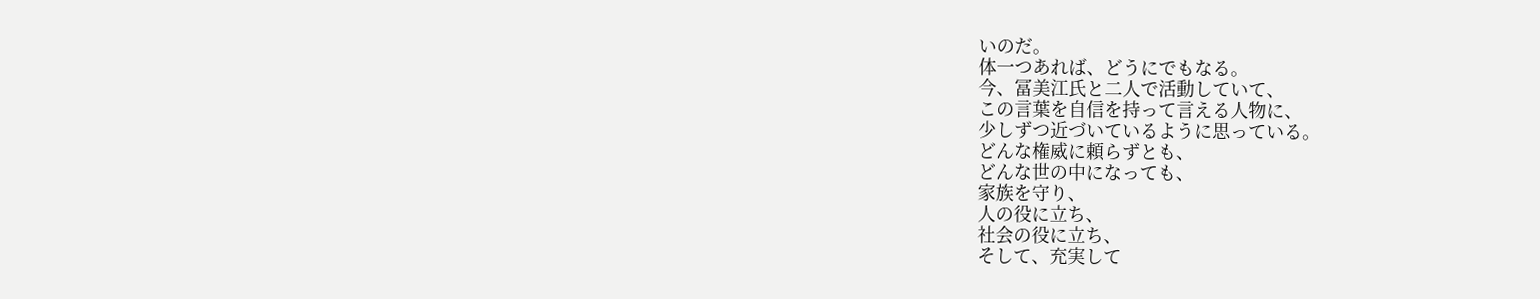いのだ。
体一つあれば、どうにでもなる。
今、冨美江氏と二人で活動していて、
この言葉を自信を持って言える人物に、
少しずつ近づいているように思っている。
どんな権威に頼らずとも、
どんな世の中になっても、
家族を守り、
人の役に立ち、
社会の役に立ち、
そして、充実して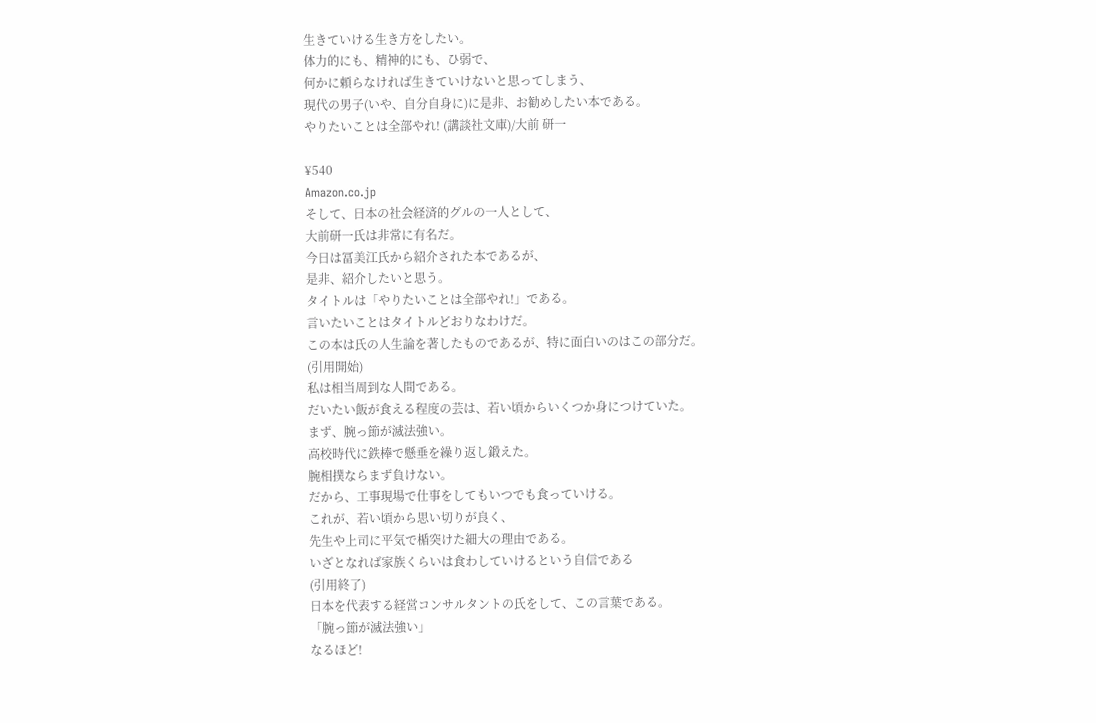生きていける生き方をしたい。
体力的にも、精神的にも、ひ弱で、
何かに頼らなければ生きていけないと思ってしまう、
現代の男子(いや、自分自身に)に是非、お勧めしたい本である。
やりたいことは全部やれ! (講談社文庫)/大前 研一

¥540
Amazon.co.jp
そして、日本の社会経済的グルの一人として、
大前研一氏は非常に有名だ。
今日は冨美江氏から紹介された本であるが、
是非、紹介したいと思う。
タイトルは「やりたいことは全部やれ!」である。
言いたいことはタイトルどおりなわけだ。
この本は氏の人生論を著したものであるが、特に面白いのはこの部分だ。
(引用開始)
私は相当周到な人間である。
だいたい飯が食える程度の芸は、若い頃からいくつか身につけていた。
まず、腕っ節が滅法強い。
高校時代に鉄棒で懸垂を繰り返し鍛えた。
腕相撲ならまず負けない。
だから、工事現場で仕事をしてもいつでも食っていける。
これが、若い頃から思い切りが良く、
先生や上司に平気で楯突けた細大の理由である。
いざとなれば家族くらいは食わしていけるという自信である
(引用終了)
日本を代表する経営コンサルタントの氏をして、この言葉である。
「腕っ節が滅法強い」
なるほど!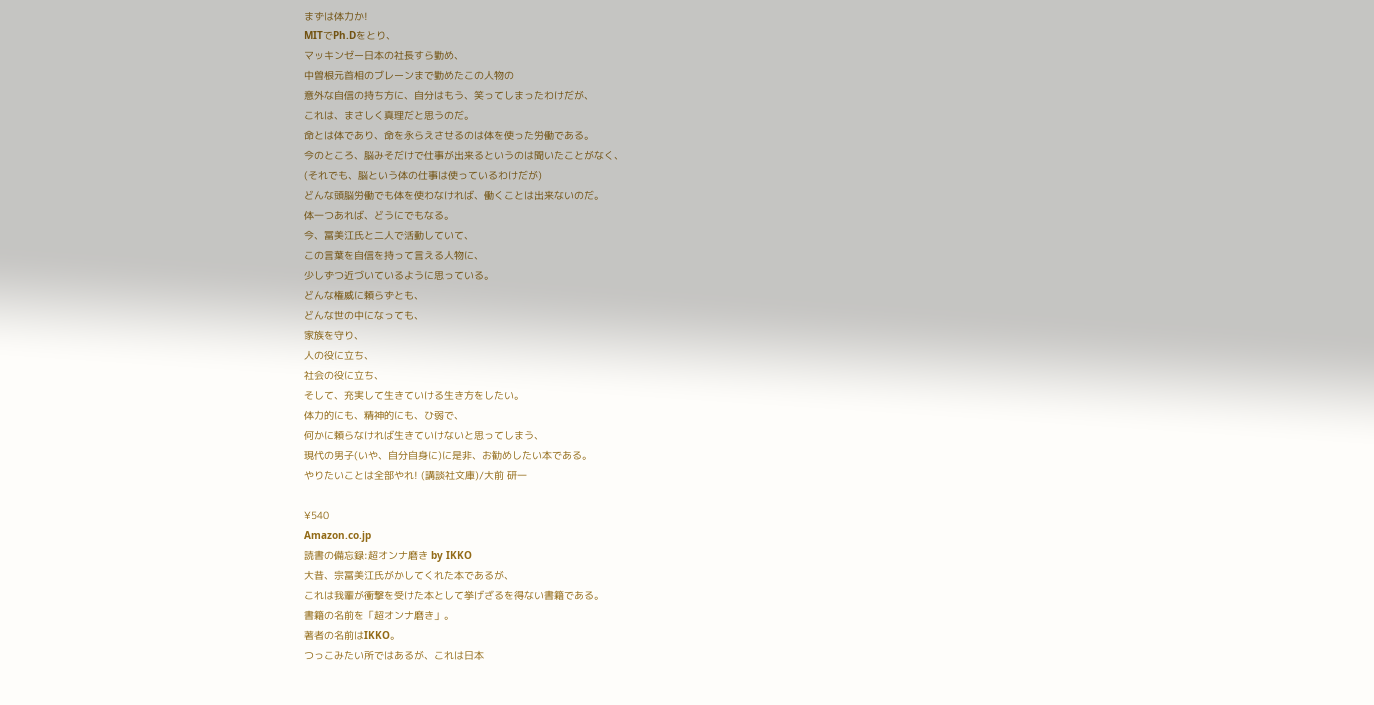まずは体力か!
MITでPh.Dをとり、
マッキンゼー日本の社長すら勤め、
中曽根元首相のブレーンまで勤めたこの人物の
意外な自信の持ち方に、自分はもう、笑ってしまったわけだが、
これは、まさしく真理だと思うのだ。
命とは体であり、命を永らえさせるのは体を使った労働である。
今のところ、脳みそだけで仕事が出来るというのは聞いたことがなく、
(それでも、脳という体の仕事は使っているわけだが)
どんな頭脳労働でも体を使わなければ、働くことは出来ないのだ。
体一つあれば、どうにでもなる。
今、冨美江氏と二人で活動していて、
この言葉を自信を持って言える人物に、
少しずつ近づいているように思っている。
どんな権威に頼らずとも、
どんな世の中になっても、
家族を守り、
人の役に立ち、
社会の役に立ち、
そして、充実して生きていける生き方をしたい。
体力的にも、精神的にも、ひ弱で、
何かに頼らなければ生きていけないと思ってしまう、
現代の男子(いや、自分自身に)に是非、お勧めしたい本である。
やりたいことは全部やれ! (講談社文庫)/大前 研一

¥540
Amazon.co.jp
読書の備忘録:超オンナ磨き by IKKO
大昔、宗冨美江氏がかしてくれた本であるが、
これは我輩が衝撃を受けた本として挙げざるを得ない書籍である。
書籍の名前を「超オンナ磨き」。
著者の名前はIKKO。
つっこみたい所ではあるが、これは日本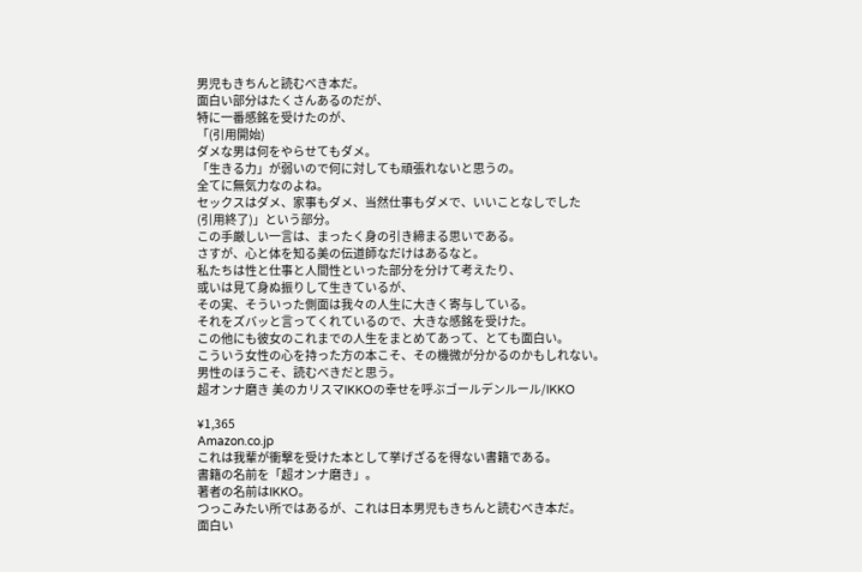男児もきちんと読むべき本だ。
面白い部分はたくさんあるのだが、
特に一番感銘を受けたのが、
「(引用開始)
ダメな男は何をやらせてもダメ。
「生きる力」が弱いので何に対しても頑張れないと思うの。
全てに無気力なのよね。
セックスはダメ、家事もダメ、当然仕事もダメで、いいことなしでした
(引用終了)」という部分。
この手厳しい一言は、まったく身の引き締まる思いである。
さすが、心と体を知る美の伝道師なだけはあるなと。
私たちは性と仕事と人間性といった部分を分けて考えたり、
或いは見て身ぬ振りして生きているが、
その実、そういった側面は我々の人生に大きく寄与している。
それをズバッと言ってくれているので、大きな感銘を受けた。
この他にも彼女のこれまでの人生をまとめてあって、とても面白い。
こういう女性の心を持った方の本こそ、その機微が分かるのかもしれない。
男性のほうこそ、読むべきだと思う。
超オンナ磨き 美のカリスマIKKOの幸せを呼ぶゴールデンルール/IKKO

¥1,365
Amazon.co.jp
これは我輩が衝撃を受けた本として挙げざるを得ない書籍である。
書籍の名前を「超オンナ磨き」。
著者の名前はIKKO。
つっこみたい所ではあるが、これは日本男児もきちんと読むべき本だ。
面白い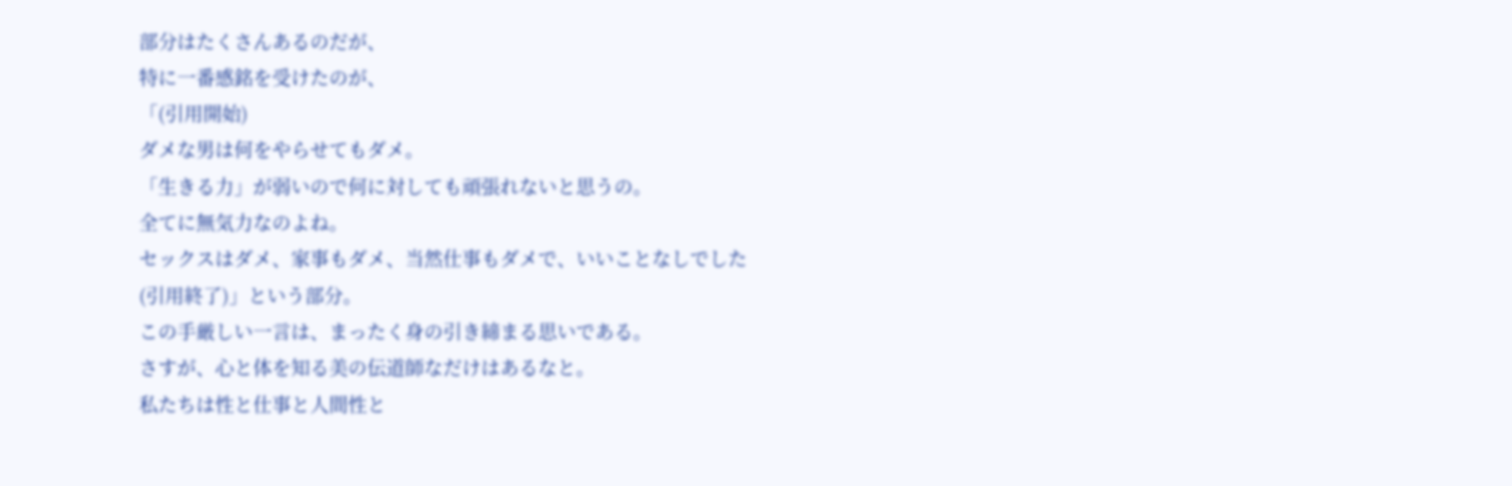部分はたくさんあるのだが、
特に一番感銘を受けたのが、
「(引用開始)
ダメな男は何をやらせてもダメ。
「生きる力」が弱いので何に対しても頑張れないと思うの。
全てに無気力なのよね。
セックスはダメ、家事もダメ、当然仕事もダメで、いいことなしでした
(引用終了)」という部分。
この手厳しい一言は、まったく身の引き締まる思いである。
さすが、心と体を知る美の伝道師なだけはあるなと。
私たちは性と仕事と人間性と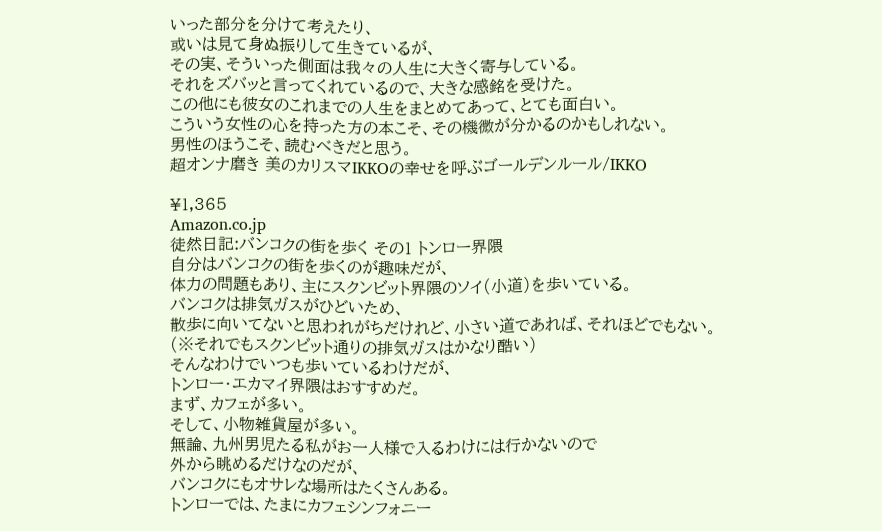いった部分を分けて考えたり、
或いは見て身ぬ振りして生きているが、
その実、そういった側面は我々の人生に大きく寄与している。
それをズバッと言ってくれているので、大きな感銘を受けた。
この他にも彼女のこれまでの人生をまとめてあって、とても面白い。
こういう女性の心を持った方の本こそ、その機微が分かるのかもしれない。
男性のほうこそ、読むべきだと思う。
超オンナ磨き 美のカリスマIKKOの幸せを呼ぶゴールデンルール/IKKO

¥1,365
Amazon.co.jp
徒然日記:バンコクの街を歩く その1 トンロー界隈
自分はバンコクの街を歩くのが趣味だが、
体力の問題もあり、主にスクンビット界隈のソイ(小道)を歩いている。
バンコクは排気ガスがひどいため、
散歩に向いてないと思われがちだけれど、小さい道であれば、それほどでもない。
(※それでもスクンビット通りの排気ガスはかなり酷い)
そんなわけでいつも歩いているわけだが、
トンロー・エカマイ界隈はおすすめだ。
まず、カフェが多い。
そして、小物雑貨屋が多い。
無論、九州男児たる私がお一人様で入るわけには行かないので
外から眺めるだけなのだが、
バンコクにもオサレな場所はたくさんある。
トンローでは、たまにカフェシンフォニー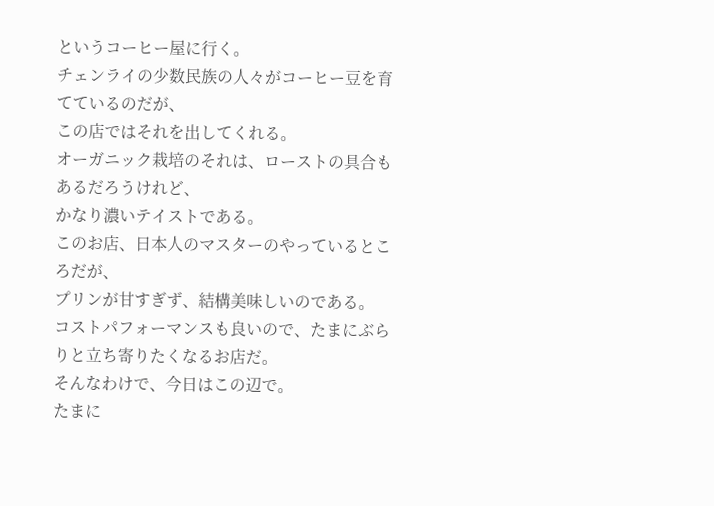というコーヒー屋に行く。
チェンライの少数民族の人々がコーヒー豆を育てているのだが、
この店ではそれを出してくれる。
オーガニック栽培のそれは、ローストの具合もあるだろうけれど、
かなり濃いテイストである。
このお店、日本人のマスターのやっているところだが、
プリンが甘すぎず、結構美味しいのである。
コストパフォーマンスも良いので、たまにぶらりと立ち寄りたくなるお店だ。
そんなわけで、今日はこの辺で。
たまに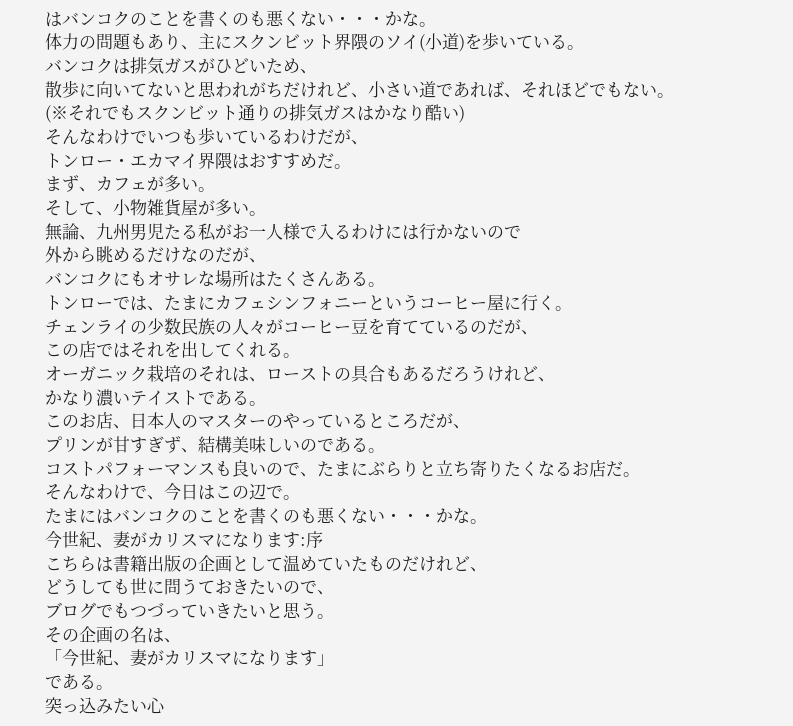はバンコクのことを書くのも悪くない・・・かな。
体力の問題もあり、主にスクンビット界隈のソイ(小道)を歩いている。
バンコクは排気ガスがひどいため、
散歩に向いてないと思われがちだけれど、小さい道であれば、それほどでもない。
(※それでもスクンビット通りの排気ガスはかなり酷い)
そんなわけでいつも歩いているわけだが、
トンロー・エカマイ界隈はおすすめだ。
まず、カフェが多い。
そして、小物雑貨屋が多い。
無論、九州男児たる私がお一人様で入るわけには行かないので
外から眺めるだけなのだが、
バンコクにもオサレな場所はたくさんある。
トンローでは、たまにカフェシンフォニーというコーヒー屋に行く。
チェンライの少数民族の人々がコーヒー豆を育てているのだが、
この店ではそれを出してくれる。
オーガニック栽培のそれは、ローストの具合もあるだろうけれど、
かなり濃いテイストである。
このお店、日本人のマスターのやっているところだが、
プリンが甘すぎず、結構美味しいのである。
コストパフォーマンスも良いので、たまにぶらりと立ち寄りたくなるお店だ。
そんなわけで、今日はこの辺で。
たまにはバンコクのことを書くのも悪くない・・・かな。
今世紀、妻がカリスマになります:序
こちらは書籍出版の企画として温めていたものだけれど、
どうしても世に問うておきたいので、
ブログでもつづっていきたいと思う。
その企画の名は、
「今世紀、妻がカリスマになります」
である。
突っ込みたい心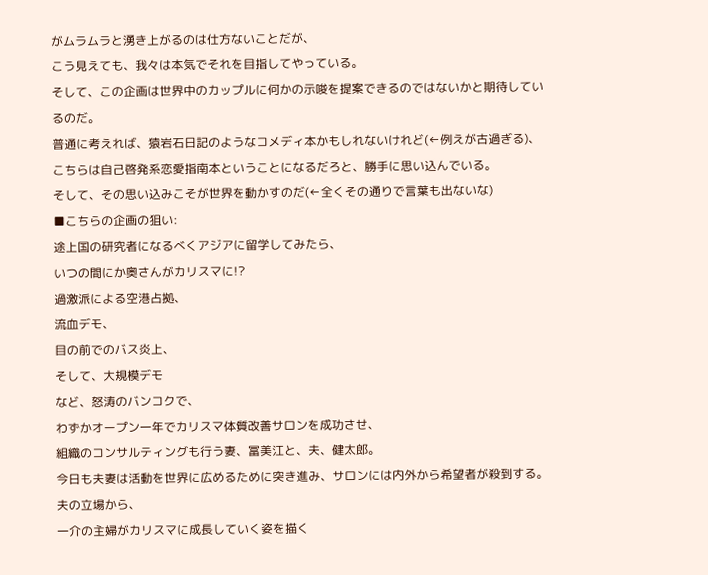がムラムラと湧き上がるのは仕方ないことだが、
こう見えても、我々は本気でそれを目指してやっている。
そして、この企画は世界中のカップルに何かの示唆を提案できるのではないかと期待しているのだ。
普通に考えれば、猿岩石日記のようなコメディ本かもしれないけれど(←例えが古過ぎる)、
こちらは自己啓発系恋愛指南本ということになるだろと、勝手に思い込んでいる。
そして、その思い込みこそが世界を動かすのだ(←全くその通りで言葉も出ないな)
■こちらの企画の狙い:
途上国の研究者になるべくアジアに留学してみたら、
いつの間にか奥さんがカリスマに!?
過激派による空港占拠、
流血デモ、
目の前でのバス炎上、
そして、大規模デモ
など、怒涛のバンコクで、
わずかオープン一年でカリスマ体質改善サロンを成功させ、
組織のコンサルティングも行う妻、冨美江と、夫、健太郎。
今日も夫妻は活動を世界に広めるために突き進み、サロンには内外から希望者が殺到する。
夫の立場から、
一介の主婦がカリスマに成長していく姿を描く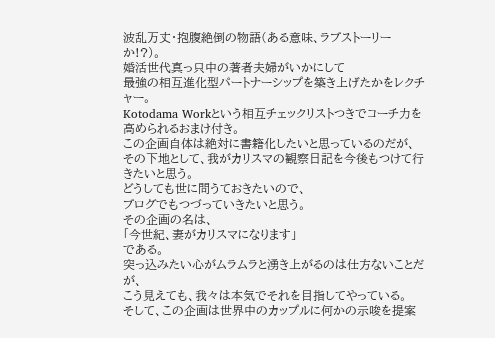波乱万丈・抱腹絶倒の物語(ある意味、ラブストーリーか!?)。
婚活世代真っ只中の著者夫婦がいかにして
最強の相互進化型パートナーシップを築き上げたかをレクチャー。
Kotodama Workという相互チェックリストつきでコーチ力を高められるおまけ付き。
この企画自体は絶対に書籍化したいと思っているのだが、
その下地として、我がカリスマの観察日記を今後もつけて行きたいと思う。
どうしても世に問うておきたいので、
ブログでもつづっていきたいと思う。
その企画の名は、
「今世紀、妻がカリスマになります」
である。
突っ込みたい心がムラムラと湧き上がるのは仕方ないことだが、
こう見えても、我々は本気でそれを目指してやっている。
そして、この企画は世界中のカップルに何かの示唆を提案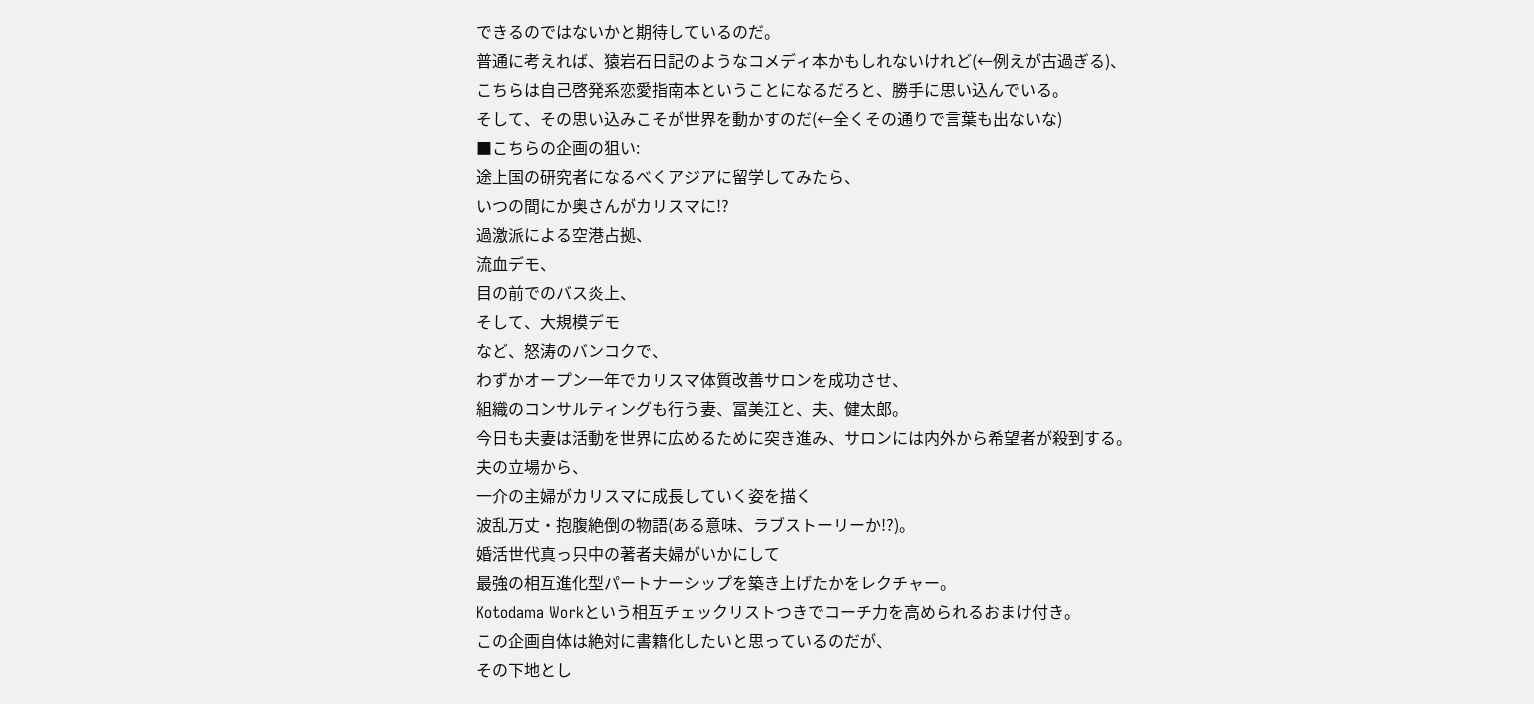できるのではないかと期待しているのだ。
普通に考えれば、猿岩石日記のようなコメディ本かもしれないけれど(←例えが古過ぎる)、
こちらは自己啓発系恋愛指南本ということになるだろと、勝手に思い込んでいる。
そして、その思い込みこそが世界を動かすのだ(←全くその通りで言葉も出ないな)
■こちらの企画の狙い:
途上国の研究者になるべくアジアに留学してみたら、
いつの間にか奥さんがカリスマに!?
過激派による空港占拠、
流血デモ、
目の前でのバス炎上、
そして、大規模デモ
など、怒涛のバンコクで、
わずかオープン一年でカリスマ体質改善サロンを成功させ、
組織のコンサルティングも行う妻、冨美江と、夫、健太郎。
今日も夫妻は活動を世界に広めるために突き進み、サロンには内外から希望者が殺到する。
夫の立場から、
一介の主婦がカリスマに成長していく姿を描く
波乱万丈・抱腹絶倒の物語(ある意味、ラブストーリーか!?)。
婚活世代真っ只中の著者夫婦がいかにして
最強の相互進化型パートナーシップを築き上げたかをレクチャー。
Kotodama Workという相互チェックリストつきでコーチ力を高められるおまけ付き。
この企画自体は絶対に書籍化したいと思っているのだが、
その下地とし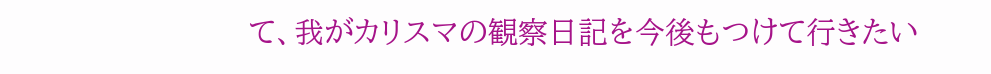て、我がカリスマの観察日記を今後もつけて行きたい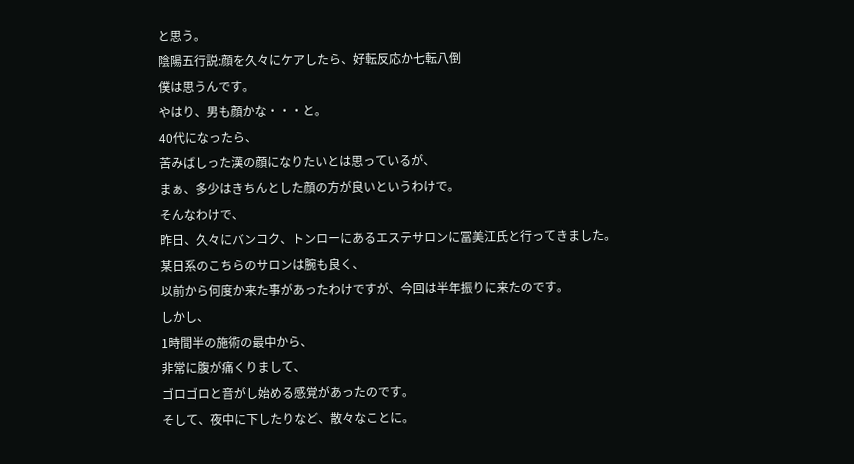と思う。
陰陽五行説:顔を久々にケアしたら、好転反応か七転八倒
僕は思うんです。
やはり、男も顔かな・・・と。
40代になったら、
苦みばしった漢の顔になりたいとは思っているが、
まぁ、多少はきちんとした顔の方が良いというわけで。
そんなわけで、
昨日、久々にバンコク、トンローにあるエステサロンに冨美江氏と行ってきました。
某日系のこちらのサロンは腕も良く、
以前から何度か来た事があったわけですが、今回は半年振りに来たのです。
しかし、
1時間半の施術の最中から、
非常に腹が痛くりまして、
ゴロゴロと音がし始める感覚があったのです。
そして、夜中に下したりなど、散々なことに。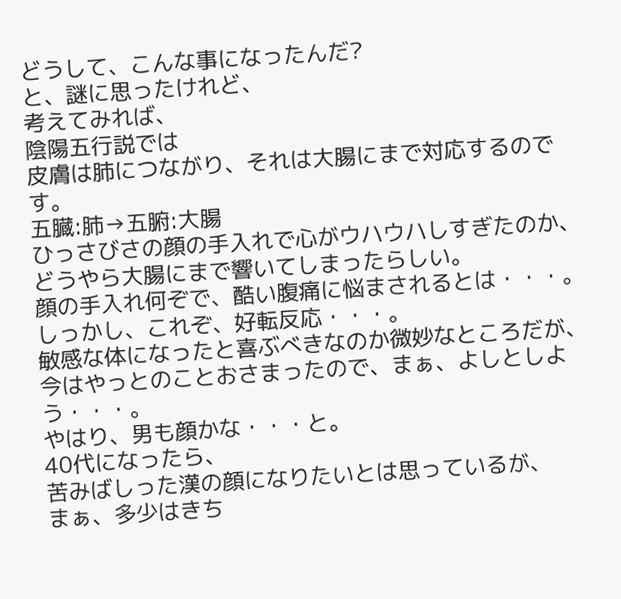どうして、こんな事になったんだ?
と、謎に思ったけれど、
考えてみれば、
陰陽五行説では
皮膚は肺につながり、それは大腸にまで対応するのです。
五臓:肺→五腑:大腸
ひっさびさの顔の手入れで心がウハウハしすぎたのか、
どうやら大腸にまで響いてしまったらしい。
顔の手入れ何ぞで、酷い腹痛に悩まされるとは・・・。
しっかし、これぞ、好転反応・・・。
敏感な体になったと喜ぶべきなのか微妙なところだが、
今はやっとのことおさまったので、まぁ、よしとしよう・・・。
やはり、男も顔かな・・・と。
40代になったら、
苦みばしった漢の顔になりたいとは思っているが、
まぁ、多少はきち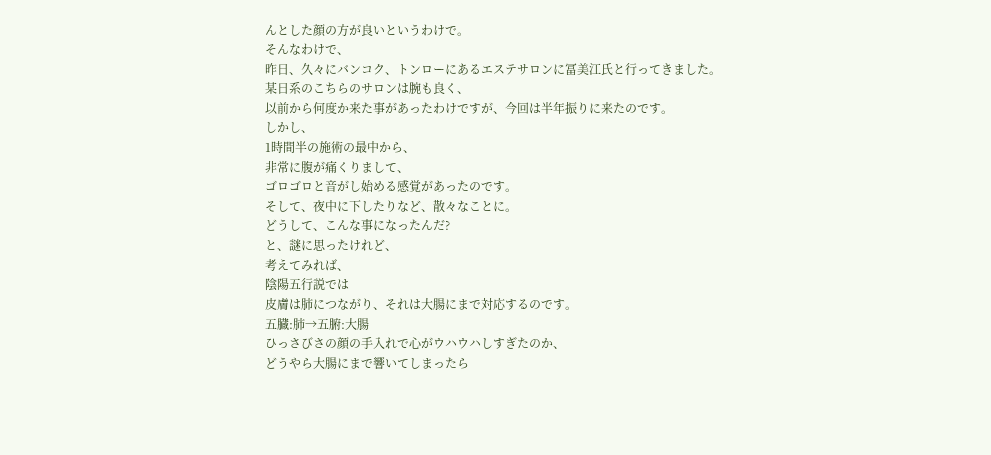んとした顔の方が良いというわけで。
そんなわけで、
昨日、久々にバンコク、トンローにあるエステサロンに冨美江氏と行ってきました。
某日系のこちらのサロンは腕も良く、
以前から何度か来た事があったわけですが、今回は半年振りに来たのです。
しかし、
1時間半の施術の最中から、
非常に腹が痛くりまして、
ゴロゴロと音がし始める感覚があったのです。
そして、夜中に下したりなど、散々なことに。
どうして、こんな事になったんだ?
と、謎に思ったけれど、
考えてみれば、
陰陽五行説では
皮膚は肺につながり、それは大腸にまで対応するのです。
五臓:肺→五腑:大腸
ひっさびさの顔の手入れで心がウハウハしすぎたのか、
どうやら大腸にまで響いてしまったら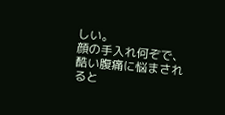しい。
顔の手入れ何ぞで、酷い腹痛に悩まされると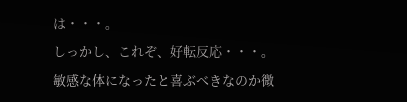は・・・。
しっかし、これぞ、好転反応・・・。
敏感な体になったと喜ぶべきなのか微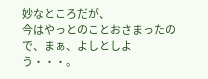妙なところだが、
今はやっとのことおさまったので、まぁ、よしとしよう・・・。